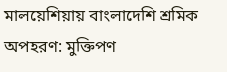মালয়েশিয়ায় বাংলাদেশি শ্রমিক অপহরণ: মুক্তিপণ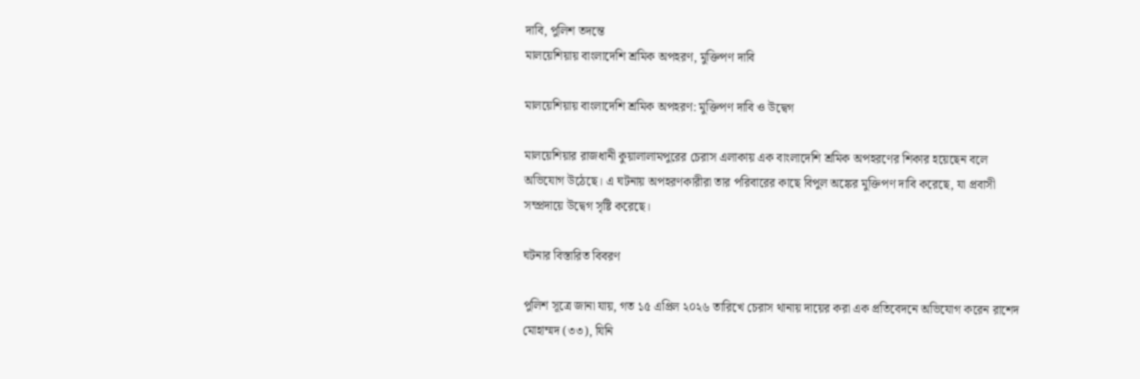দাবি, পুলিশ তদন্তে
মালয়েশিয়ায় বাংলাদেশি শ্রমিক অপহরণ, মুক্তিপণ দাবি

মালয়েশিয়ায় বাংলাদেশি শ্রমিক অপহরণ: মুক্তিপণ দাবি ও উদ্বেগ

মালয়েশিয়ার রাজধানী কুয়ালালামপুরের চেরাস এলাকায় এক বাংলাদেশি শ্রমিক অপহরণের শিকার হয়েছেন বলে অভিযোগ উঠেছে। এ ঘটনায় অপহরণকারীরা তার পরিবারের কাছে বিপুল অঙ্কের মুক্তিপণ দাবি করেছে, যা প্রবাসী সম্প্রদায়ে উদ্বেগ সৃষ্টি করেছে।

ঘটনার বিস্তারিত বিবরণ

পুলিশ সূত্রে জানা যায়, গত ১৫ এপ্রিল ২০২৬ তারিখে চেরাস থানায় দায়ের করা এক প্রতিবেদনে অভিযোগ করেন রাশেদ মোহাম্মদ (৩৩), যিনি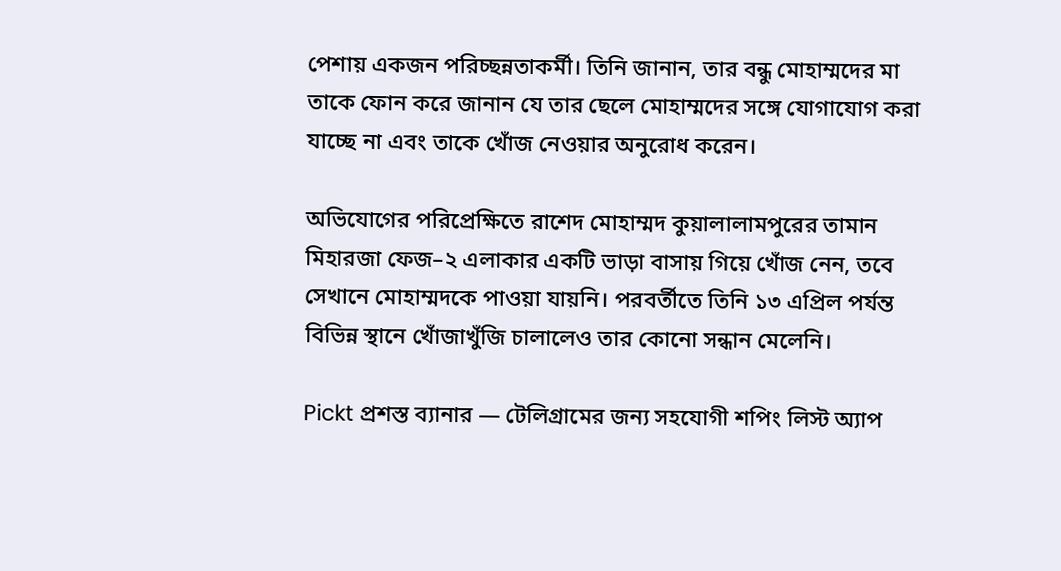পেশায় একজন পরিচ্ছন্নতাকর্মী। তিনি জানান, তার বন্ধু মোহাম্মদের মা তাকে ফোন করে জানান যে তার ছেলে মোহাম্মদের সঙ্গে যোগাযোগ করা যাচ্ছে না এবং তাকে খোঁজ নেওয়ার অনুরোধ করেন।

অভিযোগের পরিপ্রেক্ষিতে রাশেদ মোহাম্মদ কুয়ালালামপুরের তামান মিহারজা ফেজ–২ এলাকার একটি ভাড়া বাসায় গিয়ে খোঁজ নেন, তবে সেখানে মোহাম্মদকে পাওয়া যায়নি। পরবর্তীতে তিনি ১৩ এপ্রিল পর্যন্ত বিভিন্ন স্থানে খোঁজাখুঁজি চালালেও তার কোনো সন্ধান মেলেনি।

Pickt প্রশস্ত ব্যানার — টেলিগ্রামের জন্য সহযোগী শপিং লিস্ট অ্যাপ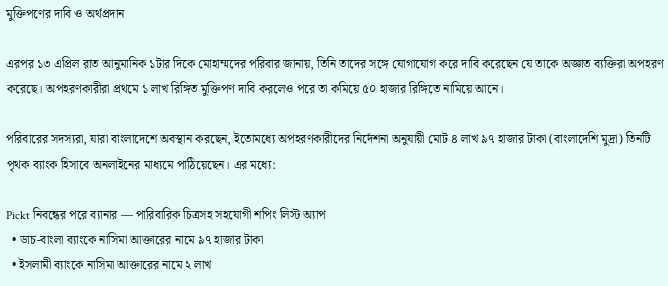মুক্তিপণের দাবি ও অর্থপ্রদান

এরপর ১৩ এপ্রিল রাত আনুমানিক ১টার দিকে মোহাম্মদের পরিবার জানায়, তিনি তাদের সঙ্গে যোগাযোগ করে দাবি করেছেন যে তাকে অজ্ঞাত ব্যক্তিরা অপহরণ করেছে। অপহরণকারীরা প্রথমে ১ লাখ রিঙ্গিত মুক্তিপণ দাবি করলেও পরে তা কমিয়ে ৫০ হাজার রিঙ্গিতে নামিয়ে আনে।

পরিবারের সদস্যরা, যারা বাংলাদেশে অবস্থান করছেন, ইতোমধ্যে অপহরণকারীদের নির্দেশনা অনুযায়ী মোট ৪ লাখ ৯৭ হাজার টাকা (বাংলাদেশি মুদ্রা) তিনটি পৃথক ব্যাংক হিসাবে অনলাইনের মাধ্যমে পাঠিয়েছেন। এর মধ্যে:

Pickt নিবন্ধের পরে ব্যানার — পারিবারিক চিত্রসহ সহযোগী শপিং লিস্ট অ্যাপ
  • ডাচ-বাংলা ব্যাংকে নাসিমা আক্তারের নামে ৯৭ হাজার টাকা
  • ইসলামী ব্যাংকে নাসিমা আক্তারের নামে ২ লাখ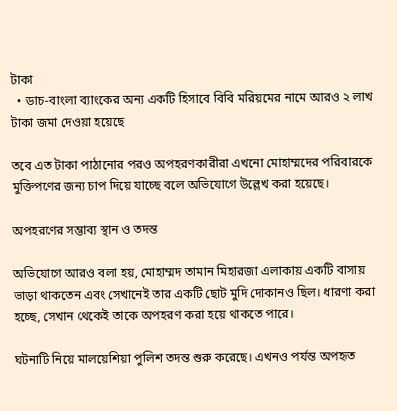টাকা
  • ডাচ-বাংলা ব্যাংকের অন্য একটি হিসাবে বিবি মরিয়মের নামে আরও ২ লাখ টাকা জমা দেওয়া হয়েছে

তবে এত টাকা পাঠানোর পরও অপহরণকারীরা এখনো মোহাম্মদের পরিবারকে মুক্তিপণের জন্য চাপ দিয়ে যাচ্ছে বলে অভিযোগে উল্লেখ করা হয়েছে।

অপহরণের সম্ভাব্য স্থান ও তদন্ত

অভিযোগে আরও বলা হয়, মোহাম্মদ তামান মিহারজা এলাকায় একটি বাসায় ভাড়া থাকতেন এবং সেখানেই তার একটি ছোট মুদি দোকানও ছিল। ধারণা করা হচ্ছে, সেখান থেকেই তাকে অপহরণ করা হয়ে থাকতে পারে।

ঘটনাটি নিয়ে মালয়েশিয়া পুলিশ তদন্ত শুরু করেছে। এখনও পর্যন্ত অপহৃত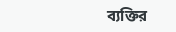ব্যক্তির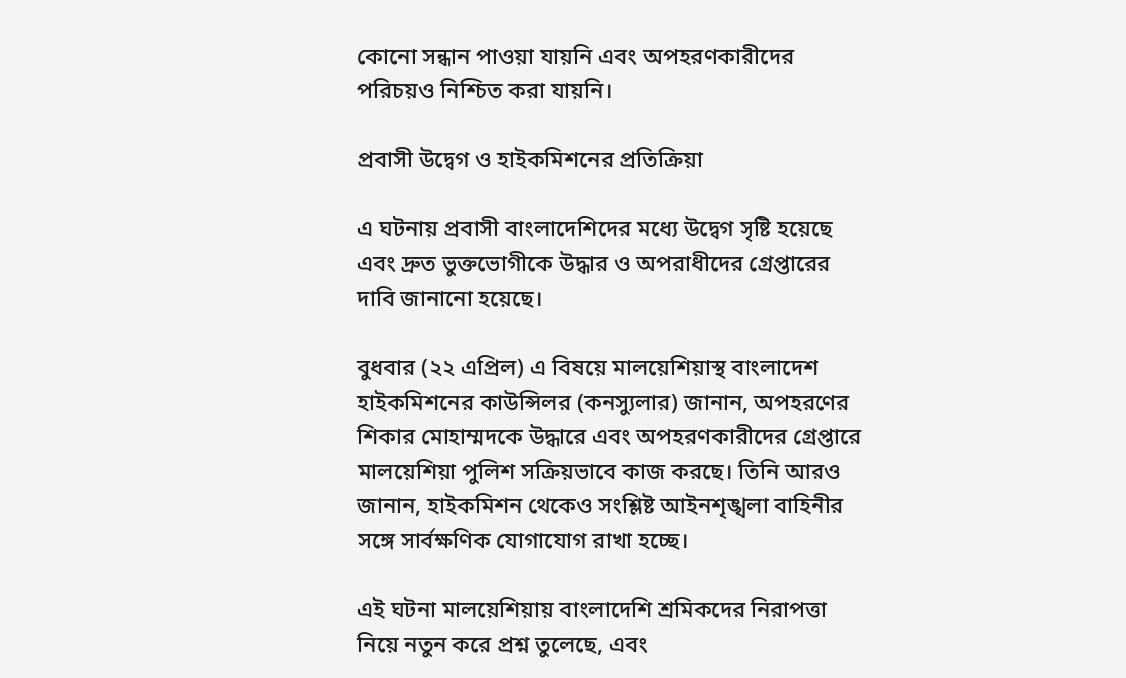কোনো সন্ধান পাওয়া যায়নি এবং অপহরণকারীদের পরিচয়ও নিশ্চিত করা যায়নি।

প্রবাসী উদ্বেগ ও হাইকমিশনের প্রতিক্রিয়া

এ ঘটনায় প্রবাসী বাংলাদেশিদের মধ্যে উদ্বেগ সৃষ্টি হয়েছে এবং দ্রুত ভুক্তভোগীকে উদ্ধার ও অপরাধীদের গ্রেপ্তারের দাবি জানানো হয়েছে।

বুধবার (২২ এপ্রিল) এ বিষয়ে মালয়েশিয়াস্থ বাংলাদেশ হাইকমিশনের কাউন্সিলর (কনস্যুলার) জানান, অপহরণের শিকার মোহাম্মদকে উদ্ধারে এবং অপহরণকারীদের গ্রেপ্তারে মালয়েশিয়া পুলিশ সক্রিয়ভাবে কাজ করছে। তিনি আরও জানান, হাইকমিশন থেকেও সংশ্লিষ্ট আইনশৃঙ্খলা বাহিনীর সঙ্গে সার্বক্ষণিক যোগাযোগ রাখা হচ্ছে।

এই ঘটনা মালয়েশিয়ায় বাংলাদেশি শ্রমিকদের নিরাপত্তা নিয়ে নতুন করে প্রশ্ন তুলেছে, এবং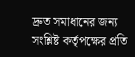দ্রুত সমাধানের জন্য সংশ্লিষ্ট কর্তৃপক্ষের প্রতি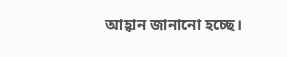আহ্বান জানানো হচ্ছে।